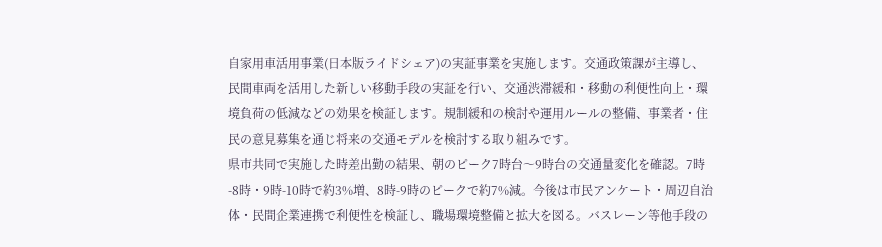自家用車活用事業(日本版ライドシェア)の実証事業を実施します。交通政策課が主導し、民間車両を活用した新しい移動手段の実証を行い、交通渋滞緩和・移動の利便性向上・環境負荷の低減などの効果を検証します。規制緩和の検討や運用ルールの整備、事業者・住民の意見募集を通じ将来の交通モデルを検討する取り組みです。
県市共同で実施した時差出勤の結果、朝のピーク7時台〜9時台の交通量変化を確認。7時-8時・9時-10時で約3%増、8時-9時のピークで約7%減。今後は市民アンケート・周辺自治体・民間企業連携で利便性を検証し、職場環境整備と拡大を図る。バスレーン等他手段の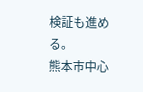検証も進める。
熊本市中心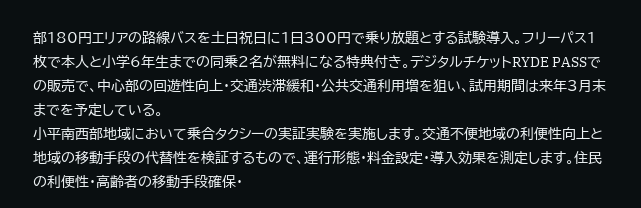部180円エリアの路線バスを土日祝日に1日300円で乗り放題とする試験導入。フリーパス1枚で本人と小学6年生までの同乗2名が無料になる特典付き。デジタルチケットRYDE PASSでの販売で、中心部の回遊性向上・交通渋滞緩和・公共交通利用増を狙い、試用期間は来年3月末までを予定している。
小平南西部地域において乗合タクシーの実証実験を実施します。交通不便地域の利便性向上と地域の移動手段の代替性を検証するもので、運行形態・料金設定・導入効果を測定します。住民の利便性・高齢者の移動手段確保・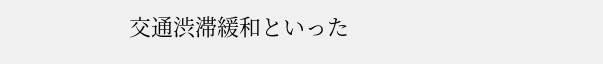交通渋滞緩和といった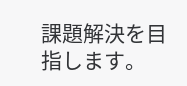課題解決を目指します。